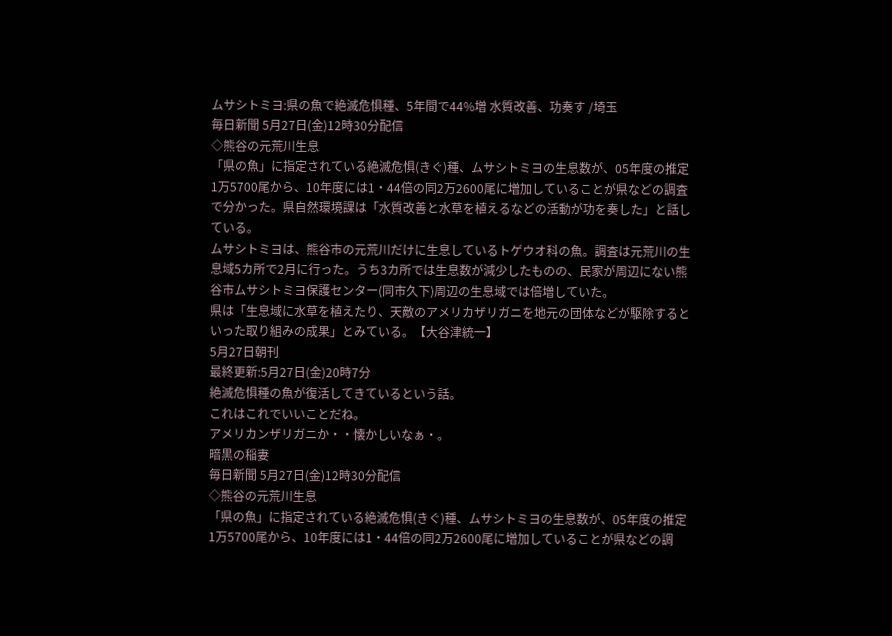ムサシトミヨ:県の魚で絶滅危惧種、5年間で44%増 水質改善、功奏す /埼玉
毎日新聞 5月27日(金)12時30分配信
◇熊谷の元荒川生息
「県の魚」に指定されている絶滅危惧(きぐ)種、ムサシトミヨの生息数が、05年度の推定1万5700尾から、10年度には1・44倍の同2万2600尾に増加していることが県などの調査で分かった。県自然環境課は「水質改善と水草を植えるなどの活動が功を奏した」と話している。
ムサシトミヨは、熊谷市の元荒川だけに生息しているトゲウオ科の魚。調査は元荒川の生息域5カ所で2月に行った。うち3カ所では生息数が減少したものの、民家が周辺にない熊谷市ムサシトミヨ保護センター(同市久下)周辺の生息域では倍増していた。
県は「生息域に水草を植えたり、天敵のアメリカザリガニを地元の団体などが駆除するといった取り組みの成果」とみている。【大谷津統一】
5月27日朝刊
最終更新:5月27日(金)20時7分
絶滅危惧種の魚が復活してきているという話。
これはこれでいいことだね。
アメリカンザリガニか・・懐かしいなぁ・。
暗黒の稲妻
毎日新聞 5月27日(金)12時30分配信
◇熊谷の元荒川生息
「県の魚」に指定されている絶滅危惧(きぐ)種、ムサシトミヨの生息数が、05年度の推定1万5700尾から、10年度には1・44倍の同2万2600尾に増加していることが県などの調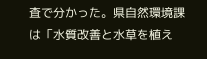査で分かった。県自然環境課は「水質改善と水草を植え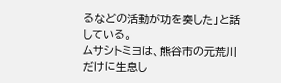るなどの活動が功を奏した」と話している。
ムサシトミヨは、熊谷市の元荒川だけに生息し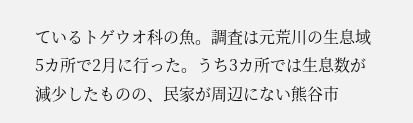ているトゲウオ科の魚。調査は元荒川の生息域5カ所で2月に行った。うち3カ所では生息数が減少したものの、民家が周辺にない熊谷市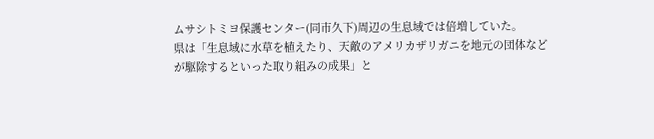ムサシトミヨ保護センター(同市久下)周辺の生息域では倍増していた。
県は「生息域に水草を植えたり、天敵のアメリカザリガニを地元の団体などが駆除するといった取り組みの成果」と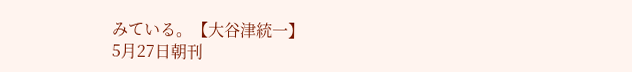みている。【大谷津統一】
5月27日朝刊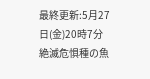最終更新:5月27日(金)20時7分
絶滅危惧種の魚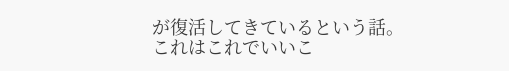が復活してきているという話。
これはこれでいいこ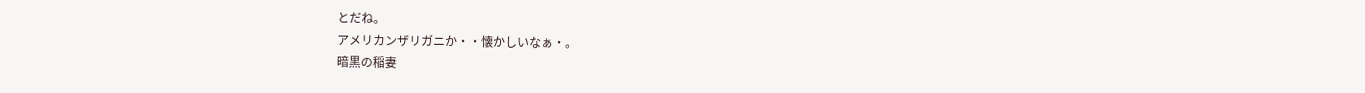とだね。
アメリカンザリガニか・・懐かしいなぁ・。
暗黒の稲妻